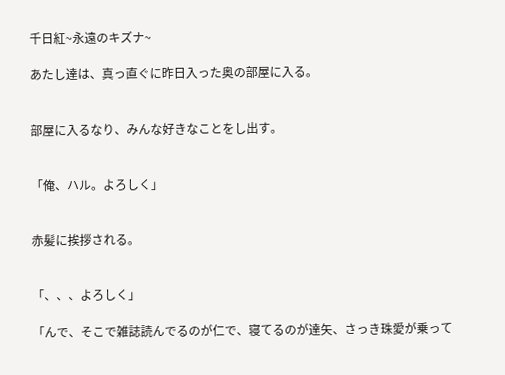千日紅~永遠のキズナ~

あたし達は、真っ直ぐに昨日入った奥の部屋に入る。


部屋に入るなり、みんな好きなことをし出す。


「俺、ハル。よろしく」


赤髪に挨拶される。


「、、、よろしく」

「んで、そこで雑誌読んでるのが仁で、寝てるのが達矢、さっき珠愛が乗って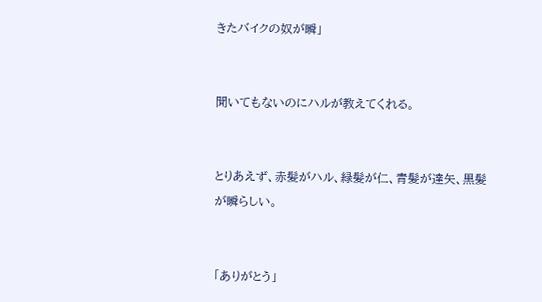きたバイクの奴が瞬」


聞いてもないのにハルが教えてくれる。


とりあえず、赤髪がハル、緑髪が仁、青髪が達矢、黒髪が瞬らしい。


「ありがとう」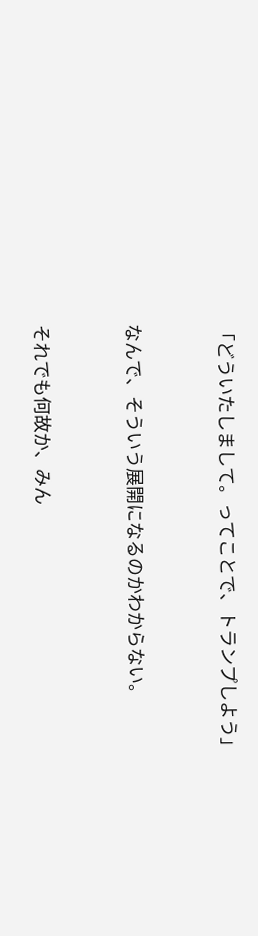「どういたしまして。ってことで、トランプしよう」


なんで、そういう展開になるのかわからない。


それでも何故か、みん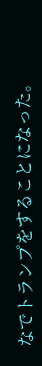なでトランプをすることになった。